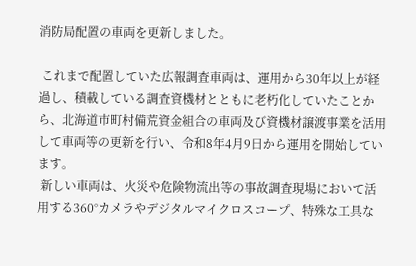消防局配置の車両を更新しました。

 これまで配置していた広報調査車両は、運用から30年以上が経過し、積載している調査資機材とともに老朽化していたことから、北海道市町村備荒資金組合の車両及び資機材譲渡事業を活用して車両等の更新を行い、令和8年4月9日から運用を開始しています。
 新しい車両は、火災や危険物流出等の事故調査現場において活用する360°カメラやデジタルマイクロスコープ、特殊な工具な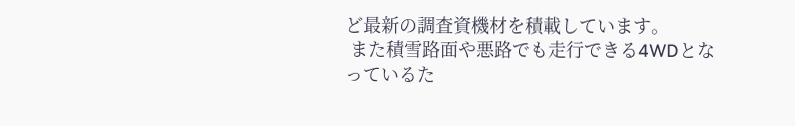ど最新の調査資機材を積載しています。
 また積雪路面や悪路でも走行できる4WDとなっているた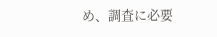め、調査に必要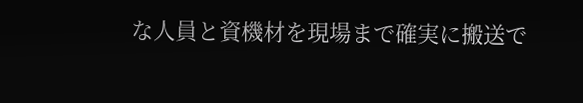な人員と資機材を現場まで確実に搬送で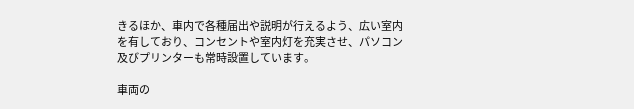きるほか、車内で各種届出や説明が行えるよう、広い室内を有しており、コンセントや室内灯を充実させ、パソコン及びプリンターも常時設置しています。

車両の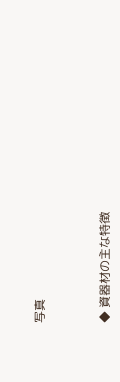写真



◆ 資器材の主な特徴